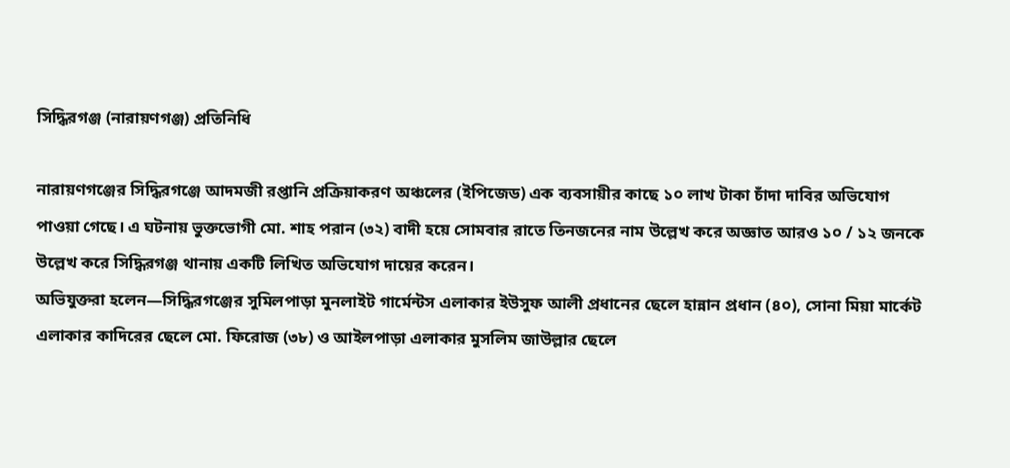সিদ্ধিরগঞ্জ (নারায়ণগঞ্জ) প্রতিনিধি

নারায়ণগঞ্জের সিদ্ধিরগঞ্জে আদমজী রপ্তানি প্রক্রিয়াকরণ অঞ্চলের (ইপিজেড) এক ব্যবসায়ীর কাছে ১০ লাখ টাকা চাঁদা দাবির অভিযোগ পাওয়া গেছে। এ ঘটনায় ভুক্তভোগী মো. শাহ পরান (৩২) বাদী হয়ে সোমবার রাতে তিনজনের নাম উল্লেখ করে অজ্ঞাত আরও ১০ / ১২ জনকে উল্লেখ করে সিদ্ধিরগঞ্জ থানায় একটি লিখিত অভিযোগ দায়ের করেন।
অভিযুক্তরা হলেন—সিদ্ধিরগঞ্জের সুমিলপাড়া মুনলাইট গার্মেন্টস এলাকার ইউসুফ আলী প্রধানের ছেলে হান্নান প্রধান (৪০), সোনা মিয়া মার্কেট এলাকার কাদিরের ছেলে মো. ফিরোজ (৩৮) ও আইলপাড়া এলাকার মুসলিম জাউল্লার ছেলে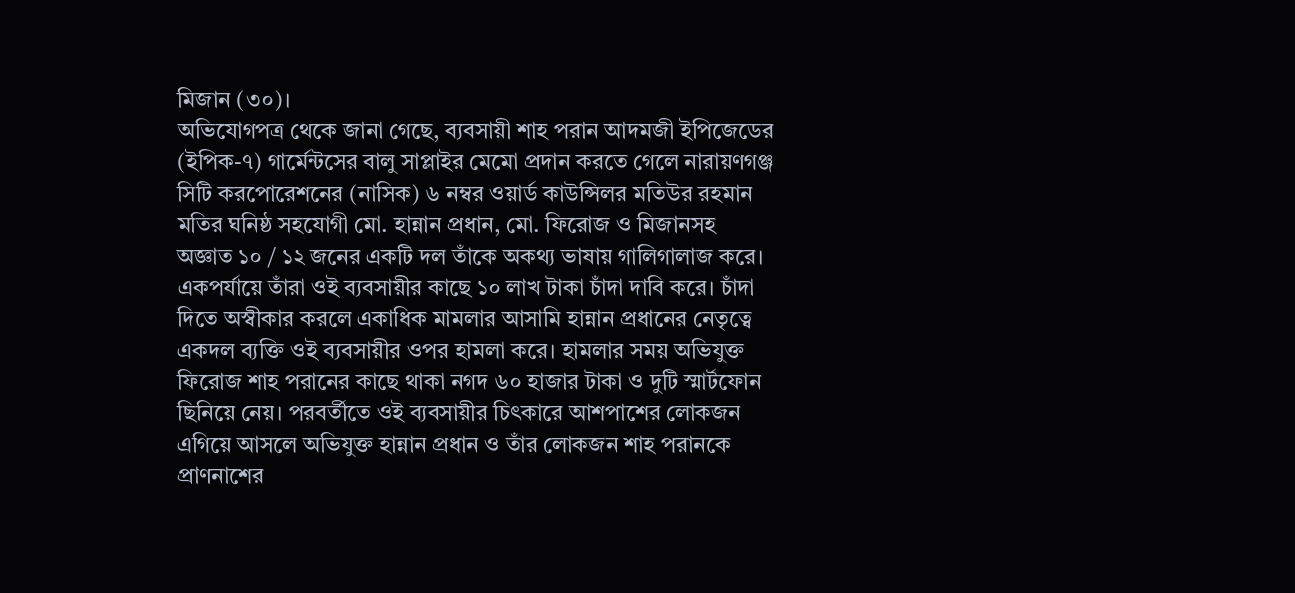মিজান (৩০)।
অভিযোগপত্র থেকে জানা গেছে, ব্যবসায়ী শাহ পরান আদমজী ইপিজেডের (ইপিক-৭) গার্মেন্টসের বালু সাপ্লাইর মেমো প্রদান করতে গেলে নারায়ণগঞ্জ সিটি করপোরেশনের (নাসিক) ৬ নম্বর ওয়ার্ড কাউন্সিলর মতিউর রহমান মতির ঘনিষ্ঠ সহযোগী মো. হান্নান প্রধান, মো. ফিরোজ ও মিজানসহ অজ্ঞাত ১০ / ১২ জনের একটি দল তাঁকে অকথ্য ভাষায় গালিগালাজ করে। একপর্যায়ে তাঁরা ওই ব্যবসায়ীর কাছে ১০ লাখ টাকা চাঁদা দাবি করে। চাঁদা দিতে অস্বীকার করলে একাধিক মামলার আসামি হান্নান প্রধানের নেতৃত্বে একদল ব্যক্তি ওই ব্যবসায়ীর ওপর হামলা করে। হামলার সময় অভিযুক্ত ফিরোজ শাহ পরানের কাছে থাকা নগদ ৬০ হাজার টাকা ও দুটি স্মার্টফোন ছিনিয়ে নেয়। পরবর্তীতে ওই ব্যবসায়ীর চিৎকারে আশপাশের লোকজন এগিয়ে আসলে অভিযুক্ত হান্নান প্রধান ও তাঁর লোকজন শাহ পরানকে প্রাণনাশের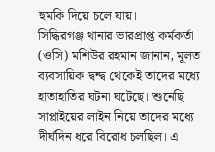হুমকি দিয়ে চলে যায়।
সিদ্ধিরগঞ্জ থানার ভারপ্রাপ্ত কর্মকর্তা (ওসি) মশিউর রহমান জানান, মূলত ব্যবসায়িক দ্বন্দ্ব থেকেই তাদের মধ্যে হাতাহাতির ঘটনা ঘটেছে। শুনেছি সাপ্লাইয়ের লাইন নিয়ে তাদের মধ্যে দীর্ঘদিন ধরে বিরোধ চলছিল। এ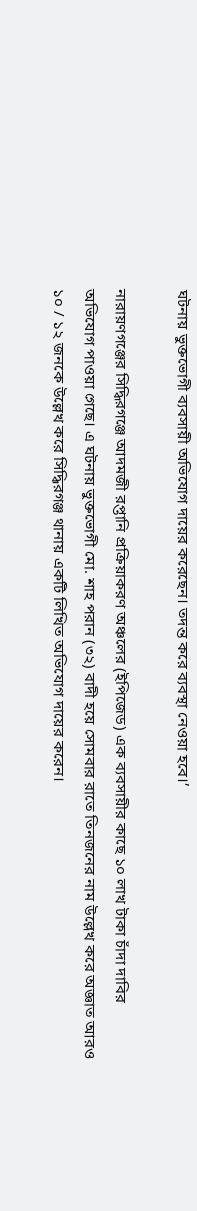ঘটনায় ভুক্তভোগী ব্যবসায়ী অভিযোগ দায়ের করেছেন। তদন্ত করে ব্যবস্থা নেওয়া হবে।’

নারায়ণগঞ্জের সিদ্ধিরগঞ্জে আদমজী রপ্তানি প্রক্রিয়াকরণ অঞ্চলের (ইপিজেড) এক ব্যবসায়ীর কাছে ১০ লাখ টাকা চাঁদা দাবির অভিযোগ পাওয়া গেছে। এ ঘটনায় ভুক্তভোগী মো. শাহ পরান (৩২) বাদী হয়ে সোমবার রাতে তিনজনের নাম উল্লেখ করে অজ্ঞাত আরও ১০ / ১২ জনকে উল্লেখ করে সিদ্ধিরগঞ্জ থানায় একটি লিখিত অভিযোগ দায়ের করেন।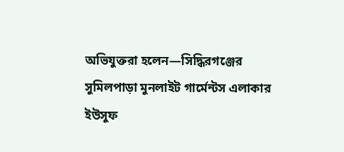অভিযুক্তরা হলেন—সিদ্ধিরগঞ্জের সুমিলপাড়া মুনলাইট গার্মেন্টস এলাকার ইউসুফ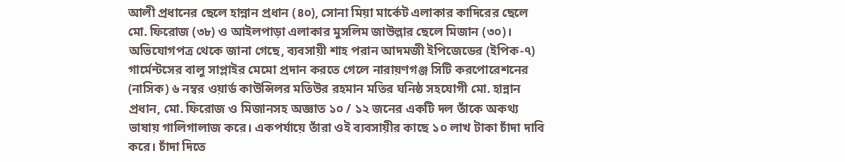আলী প্রধানের ছেলে হান্নান প্রধান (৪০), সোনা মিয়া মার্কেট এলাকার কাদিরের ছেলে মো. ফিরোজ (৩৮) ও আইলপাড়া এলাকার মুসলিম জাউল্লার ছেলে মিজান (৩০)।
অভিযোগপত্র থেকে জানা গেছে, ব্যবসায়ী শাহ পরান আদমজী ইপিজেডের (ইপিক-৭) গার্মেন্টসের বালু সাপ্লাইর মেমো প্রদান করতে গেলে নারায়ণগঞ্জ সিটি করপোরেশনের (নাসিক) ৬ নম্বর ওয়ার্ড কাউন্সিলর মতিউর রহমান মতির ঘনিষ্ঠ সহযোগী মো. হান্নান প্রধান, মো. ফিরোজ ও মিজানসহ অজ্ঞাত ১০ / ১২ জনের একটি দল তাঁকে অকথ্য ভাষায় গালিগালাজ করে। একপর্যায়ে তাঁরা ওই ব্যবসায়ীর কাছে ১০ লাখ টাকা চাঁদা দাবি করে। চাঁদা দিতে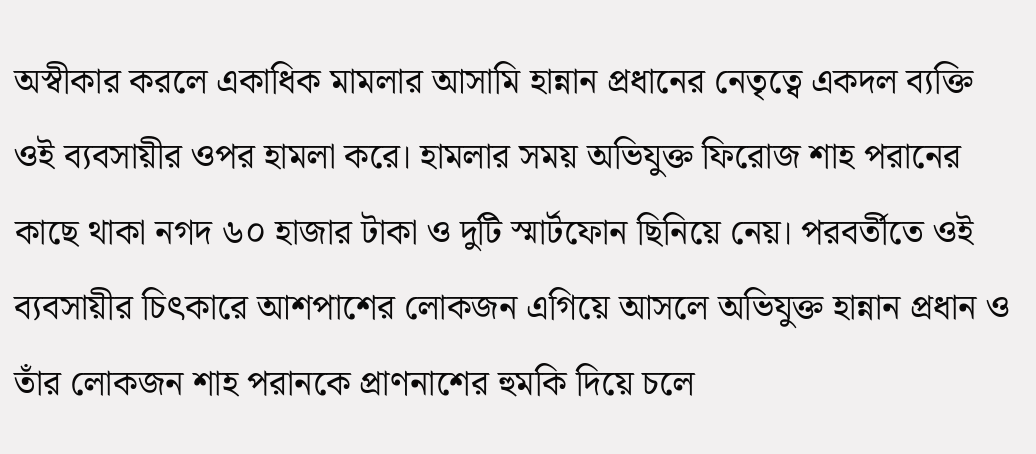অস্বীকার করলে একাধিক মামলার আসামি হান্নান প্রধানের নেতৃত্বে একদল ব্যক্তি ওই ব্যবসায়ীর ওপর হামলা করে। হামলার সময় অভিযুক্ত ফিরোজ শাহ পরানের কাছে থাকা নগদ ৬০ হাজার টাকা ও দুটি স্মার্টফোন ছিনিয়ে নেয়। পরবর্তীতে ওই ব্যবসায়ীর চিৎকারে আশপাশের লোকজন এগিয়ে আসলে অভিযুক্ত হান্নান প্রধান ও তাঁর লোকজন শাহ পরানকে প্রাণনাশের হুমকি দিয়ে চলে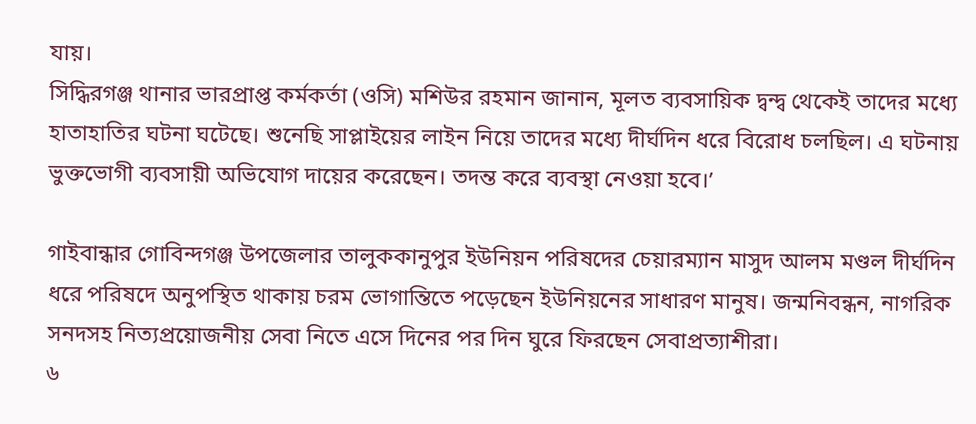যায়।
সিদ্ধিরগঞ্জ থানার ভারপ্রাপ্ত কর্মকর্তা (ওসি) মশিউর রহমান জানান, মূলত ব্যবসায়িক দ্বন্দ্ব থেকেই তাদের মধ্যে হাতাহাতির ঘটনা ঘটেছে। শুনেছি সাপ্লাইয়ের লাইন নিয়ে তাদের মধ্যে দীর্ঘদিন ধরে বিরোধ চলছিল। এ ঘটনায় ভুক্তভোগী ব্যবসায়ী অভিযোগ দায়ের করেছেন। তদন্ত করে ব্যবস্থা নেওয়া হবে।’

গাইবান্ধার গোবিন্দগঞ্জ উপজেলার তালুককানুপুর ইউনিয়ন পরিষদের চেয়ারম্যান মাসুদ আলম মণ্ডল দীর্ঘদিন ধরে পরিষদে অনুপস্থিত থাকায় চরম ভোগান্তিতে পড়েছেন ইউনিয়নের সাধারণ মানুষ। জন্মনিবন্ধন, নাগরিক সনদসহ নিত্যপ্রয়োজনীয় সেবা নিতে এসে দিনের পর দিন ঘুরে ফিরছেন সেবাপ্রত্যাশীরা।
৬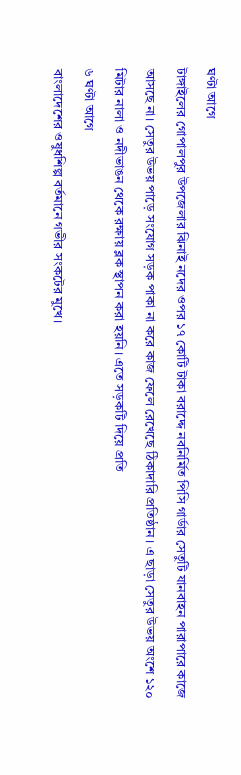ঘণ্টা আগে
টাঙ্গাইলের গোপালপুর উপজেলার ঝিনাই নদের ওপর ১৭ কোটি টাকা বরাদ্দে নবনির্মিত পিসি গার্ডার সেতুটি যানবাহন পারাপারে কাজে আসছে না। সেতুর উভয় পাড়ে সংযোগ সড়ক পাকা না করে কাজ ফেলে রেখেছে ঠিকাদারি প্রতিষ্ঠান। এ ছাড়া সেতুর উভয় অংশে ১২০ মিটার নালা ও নদীভাঙন থেকে রক্ষায় ব্লক স্থাপন করা হয়নি। এতে সড়কটি দিয়ে প্রতি
৬ ঘণ্টা আগে
বাংলাদেশের ওষুধশিল্প বর্তমানে গভীর সংকটের মুখে।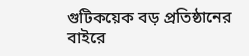গুটিকয়েক বড় প্রতিষ্ঠানের বাইরে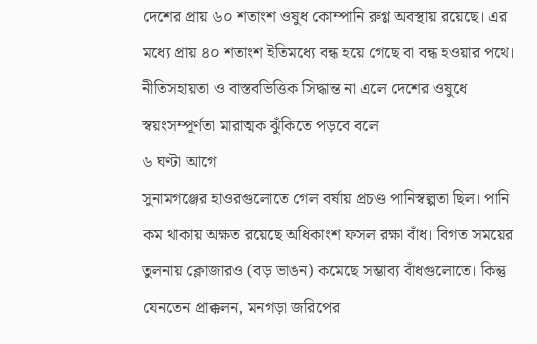দেশের প্রায় ৬০ শতাংশ ওষুধ কোম্পানি রুগ্ণ অবস্থায় রয়েছে। এর মধ্যে প্রায় ৪০ শতাংশ ইতিমধ্যে বন্ধ হয়ে গেছে বা বন্ধ হওয়ার পথে। নীতিসহায়তা ও বাস্তবভিত্তিক সিদ্ধান্ত না এলে দেশের ওষুধে স্বয়ংসম্পূর্ণতা মারাত্মক ঝুঁকিতে পড়বে বলে
৬ ঘণ্টা আগে
সুনামগঞ্জের হাওরগুলোতে গেল বর্ষায় প্রচণ্ড পানিস্বল্পতা ছিল। পানি কম থাকায় অক্ষত রয়েছে অধিকাংশ ফসল রক্ষা বাঁধ। বিগত সময়ের তুলনায় ক্লোজারও (বড় ভাঙন) কমেছে সম্ভাব্য বাঁধগুলোতে। কিন্তু যেনতেন প্রাক্কলন, মনগড়া জরিপের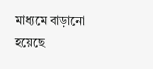মাধ্যমে বাড়ানো হয়েছে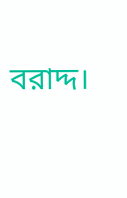বরাদ্দ।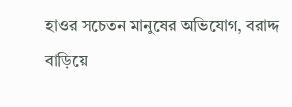হাওর সচেতন মানুষের অভিযোগ, বরাদ্দ বাড়িয়ে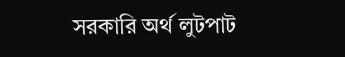সরকারি অর্থ লুটপাট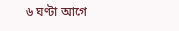৬ ঘণ্টা আগে